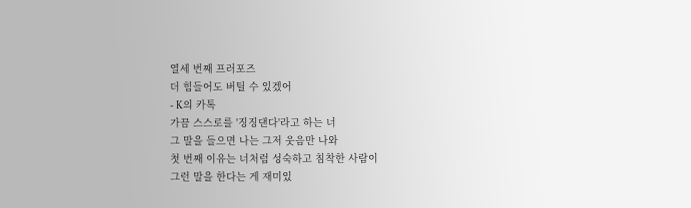열세 번째 프러포즈
더 힘들어도 버틸 수 있겠어
- K의 카톡
가끔 스스로를 '징징댄다'라고 하는 너
그 말을 들으면 나는 그저 웃음만 나와
첫 번째 이유는 너처럼 성숙하고 침착한 사람이
그런 말을 한다는 게 재미있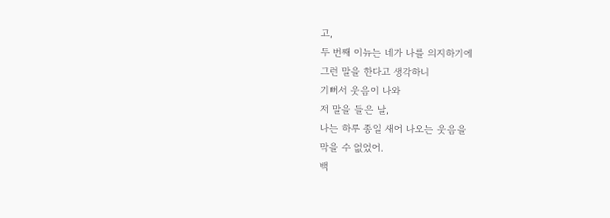고,
두 번째 이뉴는 네가 나를 의지하기에
그런 말을 한다고 생각하니
기뻐서 웃음이 나와
저 말을 들은 날,
나는 하루 종일 새어 나오는 웃음을
막을 수 없었어.
백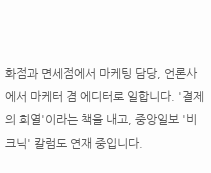화점과 면세점에서 마케팅 담당, 언론사에서 마케터 겸 에디터로 일합니다. '결제의 희열'이라는 책을 내고, 중앙일보 '비크닉' 칼럼도 연재 중입니다.